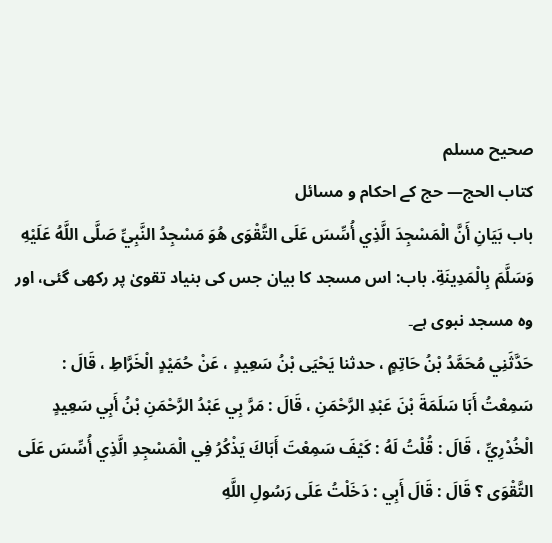صحيح مسلم
كتاب الحج— حج کے احکام و مسائل
باب بَيَانِ أَنَّ الْمَسْجِدَ الَّذِي أُسِّسَ عَلَى التَّقْوَى هُوَ مَسْجِدُ النَّبِيِّ صَلَّى اللَّهُ عَلَيْهِ وَسَلَّمَ بِالْمَدِينَةِ. باب: اس مسجد کا بیان جس کی بنیاد تقویٰ پر رکھی گئی، اور وہ مسجد نبوی ہے۔
حَدَّثَنِي مُحَمَّدُ بْنُ حَاتِمٍ ، حدثنا يَحْيَى بْنُ سَعِيدٍ ، عَنْ حُمَيْدٍ الْخَرَّاطِ ، قَالَ : سَمِعْتُ أَبَا سَلَمَةَ بْنَ عَبْدِ الرَّحْمَنِ ، قَالَ : مَرَّ بِي عَبْدُ الرَّحْمَنِ بْنُ أَبِي سَعِيدٍ الْخُدْرِيِّ ، قَالَ : قُلْتُ لَهُ : كَيْفَ سَمِعْتَ أَبَاكَ يَذْكُرُ فِي الْمَسْجِدِ الَّذِي أُسِّسَ عَلَى التَّقْوَى ؟ قَالَ : قَالَ أَبِي : دَخَلْتُ عَلَى رَسُولِ اللَّهِ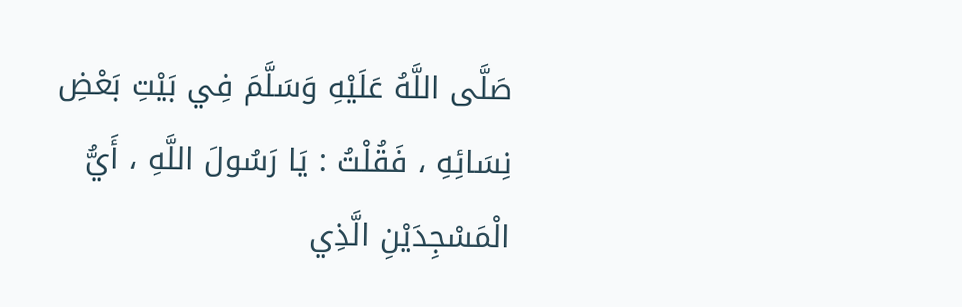صَلَّى اللَّهُ عَلَيْهِ وَسَلَّمَ فِي بَيْتِ بَعْضِ نِسَائِهِ ، فَقُلْتُ : يَا رَسُولَ اللَّهِ ، أَيُّ الْمَسْجِدَيْنِ الَّذِي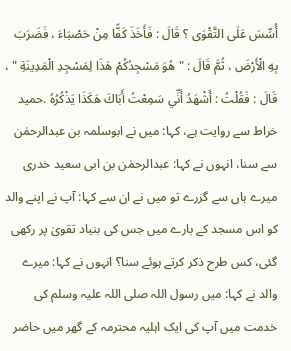أُسِّسَ عَلَى التَّقْوَى ؟ قَالَ : فَأَخَذَ كَفًّا مِنْ حَصْبَاءَ ، فَضَرَبَ بِهِ الْأَرْضَ ، ثُمَّ قَالَ : " هُوَ مَسْجِدُكُمْ هَذَا لِمَسْجِدِ الْمَدِينَةِ " ، قَالَ : فَقُلْتُ : أَشْهَدُ أَنِّي سَمِعْتُ أَبَاكَ هَكَذَا يَذْكُرُهُ .حمید خراط سے روایت ہے، کہا: میں نے ابوسلمہ بن عبدالرحمٰن سے سنا، انہوں نے کہا: عبدالرحمٰن بن ابی سعید خدری میرے ہاں سے گزرے تو میں نے ان سے کہا: آپ نے اپنے والد کو اس مسجد کے بارے میں جس کی بنیاد تقویٰ پر رکھی گئی، کس طرح ذکر کرتے ہوئے سنا؟ انہوں نے کہا: میرے والد نے کہا: میں رسول اللہ صلی اللہ علیہ وسلم کی خدمت میں آپ کی ایک اہلیہ محترمہ کے گھر میں حاضر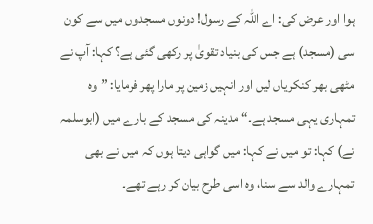ہوا اور عرض کی: اے اللہ کے رسول! دونوں مسجدوں میں سے کون سی (مسجد) ہے جس کی بنیاد تقویٰ پر رکھی گئی ہے؟ کہا: آپ نے مٹھی بھر کنکریاں لیں اور انہیں زمین پر مارا پھر فرمایا: ”وہ تمہاری یہی مسجد ہے۔“ مدینہ کی مسجد کے بارے میں (ابوسلمہ نے) کہا: تو میں نے کہا: میں گواہی دیتا ہوں کہ میں نے بھی تمہارے والد سے سنا، وہ اسی طرح بیان کر رہے تھے۔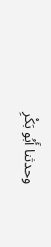وحدثنا أَبُو بَكْرِ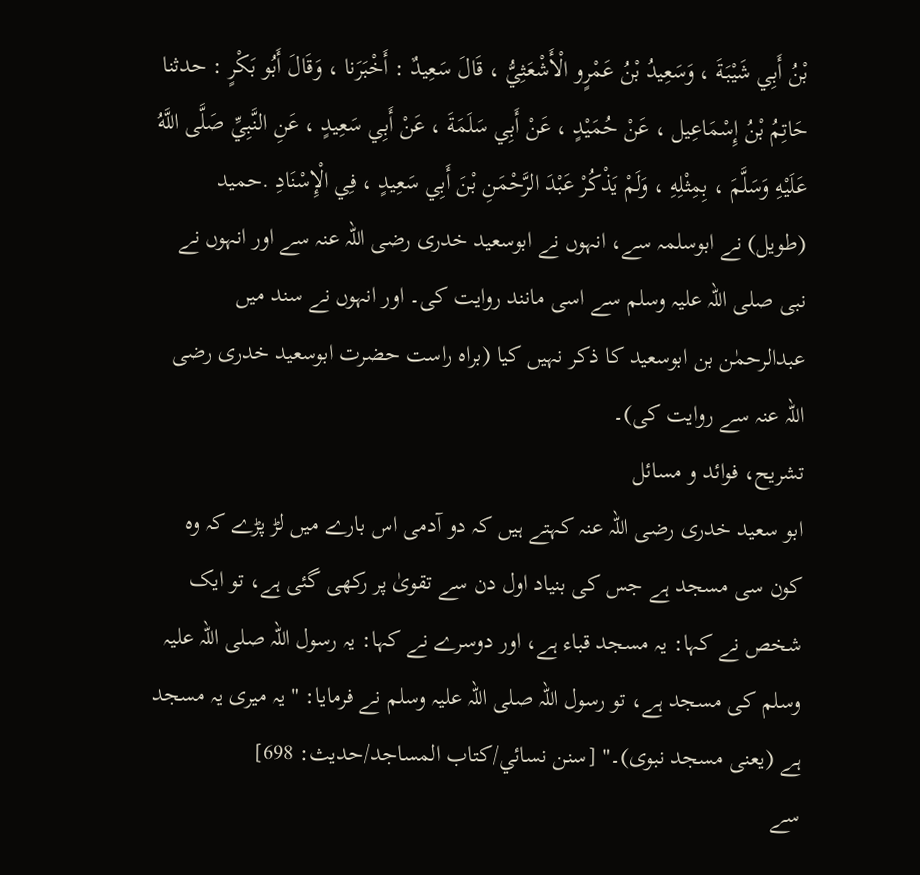بْنُ أَبِي شَيْبَةَ ، وَسَعِيدُ بْنُ عَمْرٍو الْأَشْعَثِيُّ ، قَالَ سَعِيدٌ : أَخْبَرَنا ، وَقَالَ أَبُو بَكْرٍ : حدثنا حَاتِمُ بْنُ إِسْمَاعِيل ، عَنْ حُمَيْدٍ ، عَنْ أَبِي سَلَمَةَ ، عَنْ أَبِي سَعِيدٍ ، عَنِ النَّبِيِّ صَلَّى اللَّهُ عَلَيْهِ وَسَلَّمَ ، بِمِثْلِهِ ، وَلَمْ يَذْكُرْ عَبْدَ الرَّحْمَنِ بْنَ أَبِي سَعِيدٍ ، فِي الْإِسْنَادِ .حمید (طویل) نے ابوسلمہ سے، انہوں نے ابوسعید خدری رضی اللہ عنہ سے اور انہوں نے نبی صلی اللہ علیہ وسلم سے اسی مانند روایت کی۔ اور انہوں نے سند میں عبدالرحمٰن بن ابوسعید کا ذکر نہیں کیا (براہ راست حضرت ابوسعید خدری رضی اللہ عنہ سے روایت کی)۔
تشریح، فوائد و مسائل
ابو سعید خدری رضی اللہ عنہ کہتے ہیں کہ دو آدمی اس بارے میں لڑ پڑے کہ وہ کون سی مسجد ہے جس کی بنیاد اول دن سے تقویٰ پر رکھی گئی ہے، تو ایک شخص نے کہا: یہ مسجد قباء ہے، اور دوسرے نے کہا: یہ رسول اللہ صلی اللہ علیہ وسلم کی مسجد ہے، تو رسول اللہ صلی اللہ علیہ وسلم نے فرمایا: " یہ میری یہ مسجد ہے (یعنی مسجد نبوی)۔" [سنن نسائي/كتاب المساجد/حدیث: 698]
سے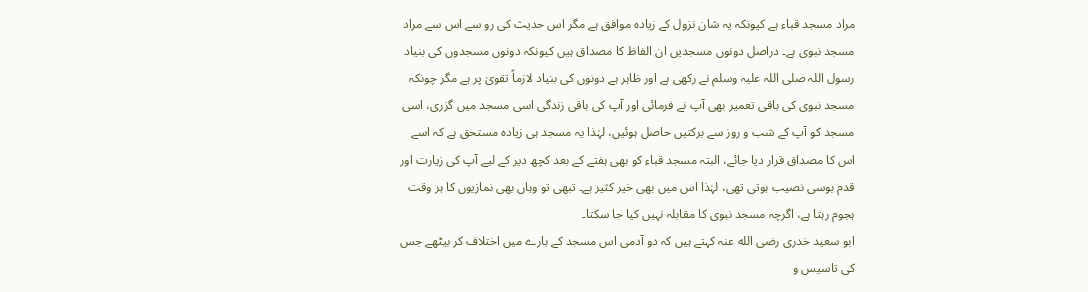مراد مسجد قباء ہے کیونکہ یہ شان نزول کے زیادہ موافق ہے مگر اس حدیث کی رو سے اس سے مراد مسجد نبوی ہے۔ دراصل دونوں مسجدیں ان الفاظ کا مصداق ہیں کیونکہ دونوں مسجدوں کی بنیاد رسول اللہ صلی اللہ علیہ وسلم نے رکھی ہے اور ظاہر ہے دونوں کی بنیاد لازماً تقویٰ پر ہے مگر چونکہ مسجد نبوی کی باقی تعمیر بھی آپ نے فرمائی اور آپ کی باقی زندگی اسی مسجد میں گزری، اسی مسجد کو آپ کے شب و روز سے برکتیں حاصل ہوئیں، لہٰذا یہ مسجد ہی زیادہ مستحق ہے کہ اسے اس کا مصداق قرار دیا جائے، البتہ مسجد قباء کو بھی ہفتے کے بعد کچھ دیر کے لیے آپ کی زیارت اور قدم بوسی نصیب ہوتی تھی، لہٰذا اس میں بھی خیر کثیر ہے۔ تبھی تو وہاں بھی نمازیوں کا ہر وقت ہجوم رہتا ہے، اگرچہ مسجد نبوی کا مقابلہ نہیں کیا جا سکتا۔
ابو سعید خدری رضی الله عنہ کہتے ہیں کہ دو آدمی اس مسجد کے بارے میں اختلاف کر بیٹھے جس کی تاسیس و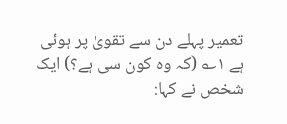تعمیر پہلے دن سے تقویٰ پر ہوئی ہے ۱؎ (کہ وہ کون سی ہے؟) ایک شخص نے کہا: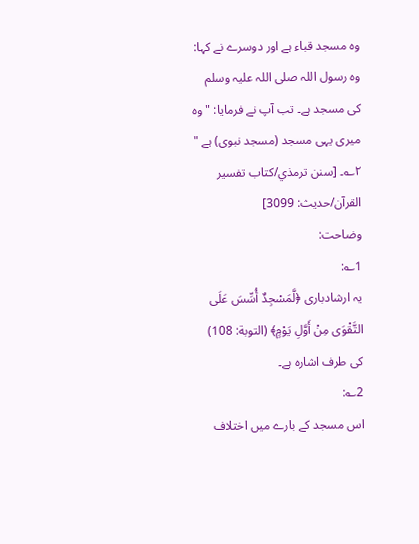وہ مسجد قباء ہے اور دوسرے نے کہا: وہ رسول اللہ صلی اللہ علیہ وسلم کی مسجد ہے۔ تب آپ نے فرمایا: " وہ میری یہی مسجد (مسجد نبوی) ہے " ۲؎۔ [سنن ترمذي/كتاب تفسير القرآن/حدیث: 3099]
وضاحت:
1؎:
یہ ارشادباری ﴿لَّمَسْجِدٌ أُسِّسَ عَلَى التَّقْوَى مِنْ أَوَّلِ يَوْمٍ﴾ (التوبة: 108) کی طرف اشارہ ہے۔
2؎:
اس مسجد کے بارے میں اختلاف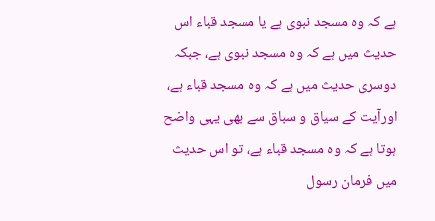ہے کہ وہ مسجد نبوی ہے یا مسجد قباء اس حدیث میں ہے کہ وہ مسجد نبوی ہے، جبکہ دوسری حدیث میں ہے کہ وہ مسجد قباء ہے، اورآیت کے سیاق و سباق سے بھی یہی واضح ہوتا ہے کہ وہ مسجد قباء ہے، تو اس حدیث میں فرمان رسول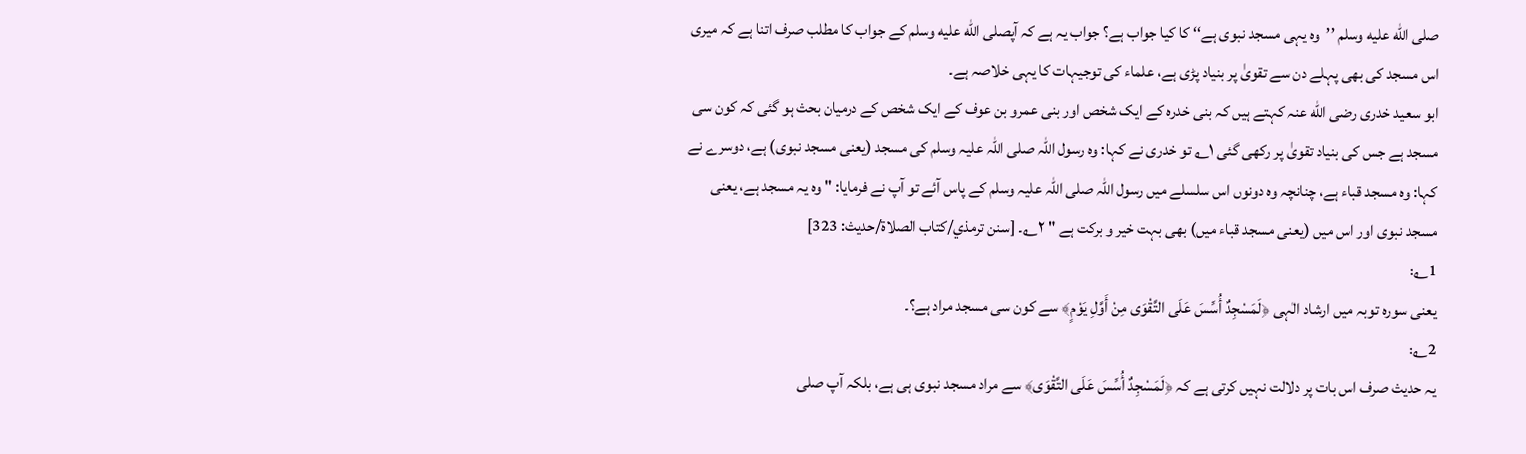صلى الله عليه وسلم ’’وہ یہی مسجد نبوی ہے‘‘ کا کیا جواب ہے؟ جواب یہ ہے کہ آپصلى الله عليه وسلم کے جواب کا مطلب صرف اتنا ہے کہ میری اس مسجد کی بھی پہلے دن سے تقویٰ پر بنیاد پڑی ہے، علماء کی توجیہات کا یہی خلاصہ ہے۔
ابو سعید خدری رضی الله عنہ کہتے ہیں کہ بنی خدرہ کے ایک شخص اور بنی عمرو بن عوف کے ایک شخص کے درمیان بحث ہو گئی کہ کون سی مسجد ہے جس کی بنیاد تقویٰ پر رکھی گئی ۱؎ تو خدری نے کہا: وہ رسول اللہ صلی اللہ علیہ وسلم کی مسجد (یعنی مسجد نبوی) ہے، دوسرے نے کہا: وہ مسجد قباء ہے، چنانچہ وہ دونوں اس سلسلے میں رسول اللہ صلی اللہ علیہ وسلم کے پاس آئے تو آپ نے فرمایا: " وہ یہ مسجد ہے، یعنی مسجد نبوی اور اس میں (یعنی مسجد قباء میں) بھی بہت خیر و برکت ہے " ۲؎۔ [سنن ترمذي/كتاب الصلاة/حدیث: 323]
1؎:
یعنی سورہ توبہ میں ارشاد الٰہی ﴿لَمَسْجِدٌ أُسِّسَ عَلَى التَّقْوَى مِنْ أَوَّلِ يَوْمٍ﴾ سے کون سی مسجد مراد ہے؟۔
2؎:
یہ حدیث صرف اس بات پر دلالت نہیں کرتی ہے کہ ﴿لَمَسْجِدٌ أُسِّسَ عَلَى التَّقْوَى﴾ سے مراد مسجد نبوی ہی ہے، بلکہ آپ صلی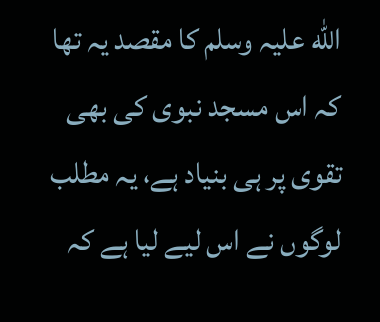الله علیہ وسلم کا مقصد یہ تھا کہ اس مسجد نبوی کی بھی تقوی پر ہی بنیاد ہے، یہ مطلب لوگوں نے اس لیے لیا ہے کہ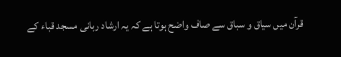قرآن میں سیاق و سباق سے صاف واضح ہوتا ہے کہ یہ ارشاد ربانی مسجد قباء کے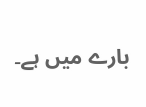بارے میں ہے۔